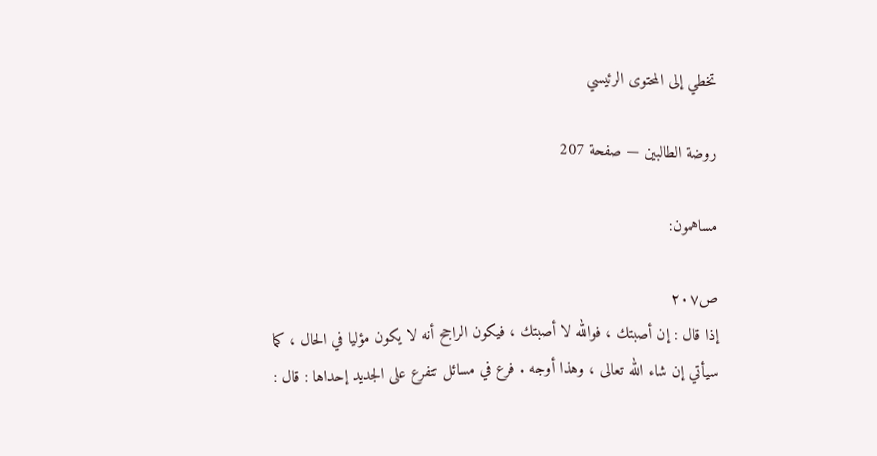تخطي إلى المحتوى الرئيسي

روضة الطالبين — صفحة 207

مساهمون:

ص٢٠٧
إذا قال : إن أصبتك ، فوالله لا أصبتك ، فيكون الراجح أنه لا يكون مؤليا في الحال ، كما سيأتي إن شاء الله تعالى ، وهذا أوجه . فرع في مسائل تتفرع على الجديد إحداها : قال :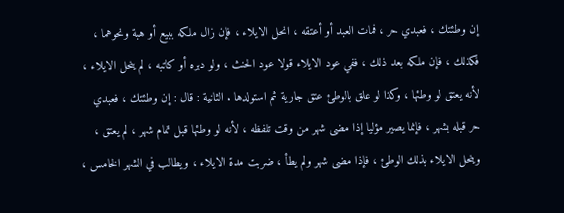إن وطئتك ، فعبدي حر ، فمات العبد أو أعتقه ، انحل الايلاء ، فإن زال ملكه ببيع أو هبة ونحوهما ، فكذلك ، فإن ملكه بعد ذلك ، ففي عود الايلاء قولا عود الحنث ، ولو دبره أو كاتبه ، لم ينحل الايلاء ، لأنه يعتق لو وطئها ، وكذا لو علق بالوطئ عتق جارية ثم استولدها . الثانية : قال : إن وطئتك ، فعبدي حر قبله بشهر ، فإنما يصير مؤليا إذا مضى شهر من وقت تلفظه ، لأنه لو وطئها قبل تمام شهر ، لم يعتق ، وينحل الايلاء بذلك الوطئ ، فإذا مضى شهر ولم يطأ ، ضربت مدة الايلاء ، ويطالب في الشهر الخامس ،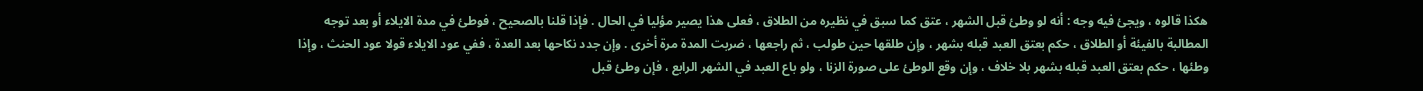هكذا قالوه ، ويجئ فيه وجه : أنه لو وطئ قبل الشهر ، عتق كما سبق في نظيره من الطلاق ، فعلى هذا يصير مؤليا في الحال . فإذا قلنا بالصحيح ، فوطئ في مدة الايلاء أو بعد توجه المطالبة بالفيئة أو الطلاق ، حكم بعتق العبد قبله بشهر ، وإن طلقها حين طولب ، ثم راجعها ، ضربت المدة مرة أخرى . وإن جدد نكاحها بعد العدة ، ففي عود الايلاء قولا عود الحنث ، وإذا وطئها ، حكم بعتق العبد قبله بشهر بلا خلاف ، وإن وقع الوطئ على صورة الزنا ، ولو باع العبد في الشهر الرابع ، فإن وطئ قبل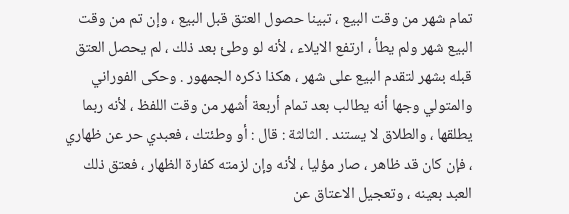تمام شهر من وقت البيع ، تبينا حصول العتق قبل البيع ، وإن تم من وقت البيع شهر ولم يطأ ، ارتفع الايلاء ، لأنه لو وطئ بعد ذلك ، لم يحصل العتق قبله بشهر لتقدم البيع على شهر ، هكذا ذكره الجمهور . وحكى الفوراني والمتولي وجها أنه يطالب بعد تمام أربعة أشهر من وقت اللفظ ، لأنه ربما يطلقها ، والطلاق لا يستند . الثالثة : قال : أو وطئتك ، فعبدي حر عن ظهاري ، فإن كان قد ظاهر ، صار مؤليا ، لأنه وإن لزمته كفارة الظهار ، فعتق ذلك العبد بعينه ، وتعجيل الاعتاق عن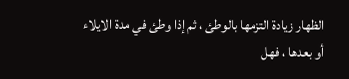الظهار زيادة التزمها بالوطئ ، ثم إذا وطئ في مدة الايلاء أو بعدها ، فهل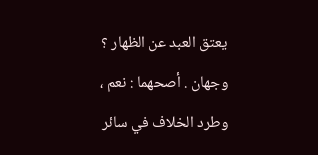يعتق العبد عن الظهار ؟ وجهان . أصحهما : نعم ، وطرد الخلاف في سائر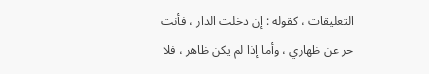التعليقات ، كقوله : إن دخلت الدار ، فأنت حر عن ظهاري ، وأما إذا لم يكن ظاهر ، فلا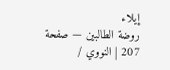إيلاء
روضة الطالبين — صفحة 207 | النووي /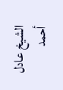الشيخ عادل أحمد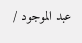عبد الموجود /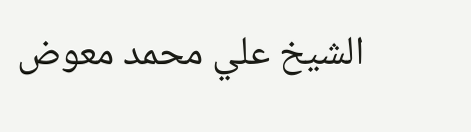الشيخ علي محمد معوض